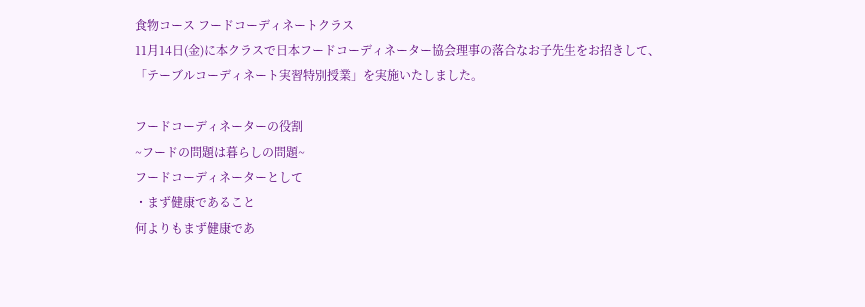食物コース フードコーディネートクラス
11月14日(金)に本クラスで日本フードコーディネーター協会理事の落合なお子先生をお招きして、
「テーブルコーディネート実習特別授業」を実施いたしました。

フードコーディネーターの役割
~フードの問題は暮らしの問題~
フードコーディネーターとして
・まず健康であること
何よりもまず健康であ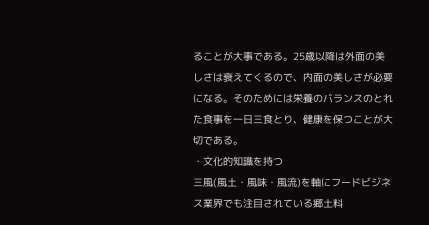ることが大事である。25歳以降は外面の美しさは衰えてくるので、内面の美しさが必要になる。そのためには栄養のバランスのとれた食事を一日三食とり、健康を保つことが大切である。
・文化的知識を持つ
三風(風土・風味・風流)を軸にフードビジネス業界でも注目されている郷土料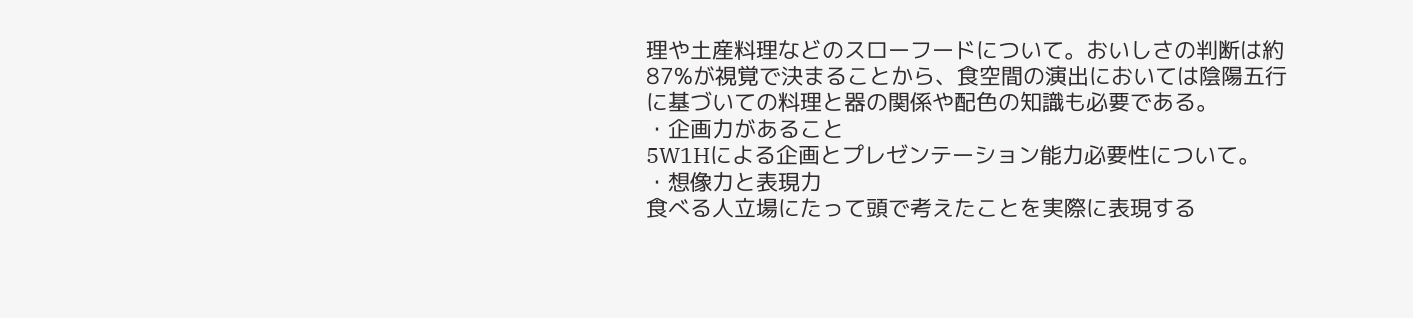理や土産料理などのスローフードについて。おいしさの判断は約87%が視覚で決まることから、食空間の演出においては陰陽五行に基づいての料理と器の関係や配色の知識も必要である。
・企画力があること
5W1Hによる企画とプレゼンテーション能力必要性について。
・想像力と表現力
食べる人立場にたって頭で考えたことを実際に表現する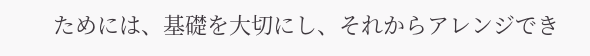ためには、基礎を大切にし、それからアレンジでき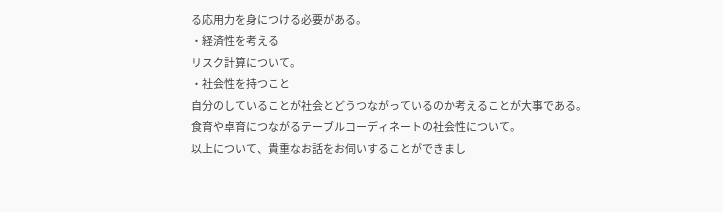る応用力を身につける必要がある。
・経済性を考える
リスク計算について。
・社会性を持つこと
自分のしていることが社会とどうつながっているのか考えることが大事である。
食育や卓育につながるテーブルコーディネートの社会性について。
以上について、貴重なお話をお伺いすることができまし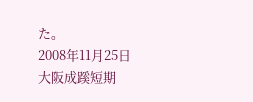た。
2008年11月25日
大阪成蹊短期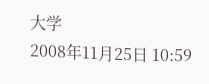大学
2008年11月25日 10:59